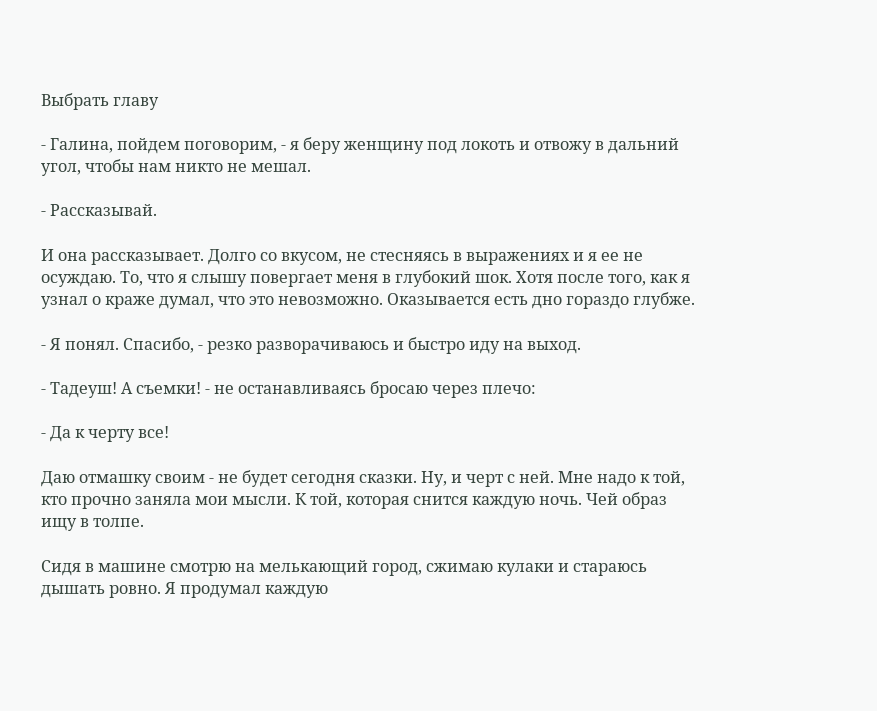Выбрать главу

- Галина, пойдем поговорим, - я беру женщину под локоть и отвожу в дальний угол, чтобы нам никто не мешал.

- Рассказывай.

И она рассказывает. Долго со вкусом, не стесняясь в выражениях и я ее не осуждаю. То, что я слышу повергает меня в глубокий шок. Хотя после того, как я узнал о краже думал, что это невозможно. Оказывается есть дно гораздо глубже.

- Я понял. Спасибо, - резко разворачиваюсь и быстро иду на выход.

- Тадеуш! А съемки! - не останавливаясь бросаю через плечо:

- Да к черту все!

Даю отмашку своим - не будет сегодня сказки. Ну, и черт с ней. Мне надо к той, кто прочно заняла мои мысли. К той, которая снится каждую ночь. Чей образ ищу в толпе.

Сидя в машине смотрю на мелькающий город, сжимаю кулаки и стараюсь дышать ровно. Я продумал каждую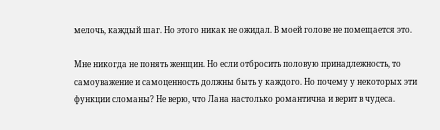мелочь, каждый шаг. Но этого никак не ожидал. В моей голове не помещается это.

Мне никогда не понять женщин. Но если отбросить половую принадлежность, то самоуважение и самоценность должны быть у каждого. Но почему у некоторых эти функции сломаны? Не верю, что Лана настолько романтична и верит в чудеса.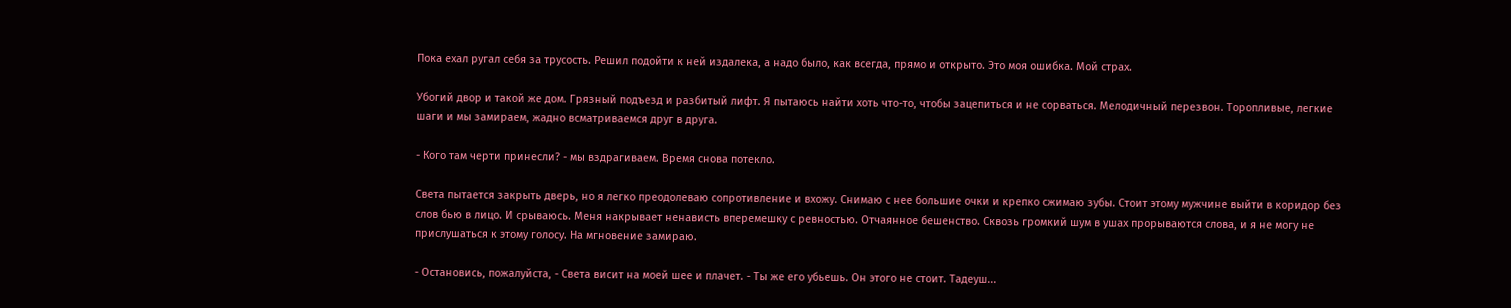Пока ехал ругал себя за трусость. Решил подойти к ней издалека, а надо было, как всегда, прямо и открыто. Это моя ошибка. Мой страх.

Убогий двор и такой же дом. Грязный подъезд и разбитый лифт. Я пытаюсь найти хоть что-то, чтобы зацепиться и не сорваться. Мелодичный перезвон. Торопливые, легкие шаги и мы замираем, жадно всматриваемся друг в друга.

- Кого там черти принесли? - мы вздрагиваем. Время снова потекло.

Света пытается закрыть дверь, но я легко преодолеваю сопротивление и вхожу. Снимаю с нее большие очки и крепко сжимаю зубы. Стоит этому мужчине выйти в коридор без слов бью в лицо. И срываюсь. Меня накрывает ненависть вперемешку с ревностью. Отчаянное бешенство. Сквозь громкий шум в ушах прорываются слова, и я не могу не прислушаться к этому голосу. На мгновение замираю.

- Остановись, пожалуйста, - Света висит на моей шее и плачет. - Ты же его убьешь. Он этого не стоит. Тадеуш...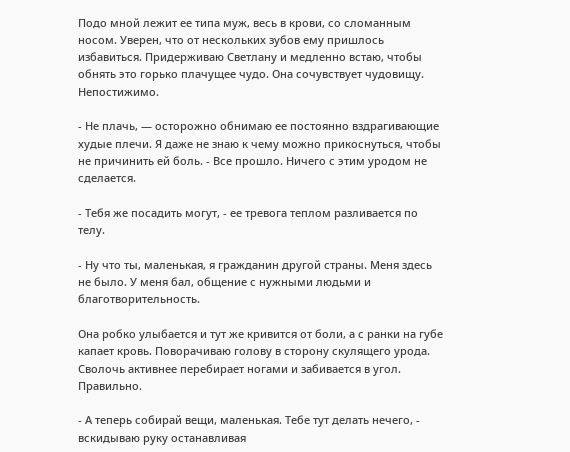Подо мной лежит ее типа муж, весь в крови, со сломанным носом. Уверен, что от нескольких зубов ему пришлось избавиться. Придерживаю Светлану и медленно встаю, чтобы обнять это горько плачущее чудо. Она сочувствует чудовищу. Непостижимо.

- Не плачь, — осторожно обнимаю ее постоянно вздрагивающие худые плечи. Я даже не знаю к чему можно прикоснуться, чтобы не причинить ей боль. - Все прошло. Ничего с этим уродом не сделается.

- Тебя же посадить могут, - ее тревога теплом разливается по телу.

- Ну что ты, маленькая, я гражданин другой страны. Меня здесь не было. У меня бал, общение с нужными людьми и благотворительность.

Она робко улыбается и тут же кривится от боли, а с ранки на губе капает кровь. Поворачиваю голову в сторону скулящего урода. Сволочь активнее перебирает ногами и забивается в угол. Правильно.

- А теперь собирай вещи, маленькая. Тебе тут делать нечего, - вскидываю руку останавливая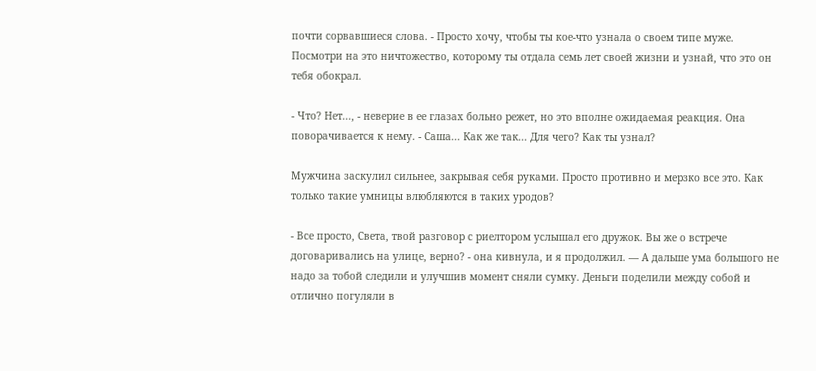почти сорвавшиеся слова. - Просто хочу, чтобы ты кое-что узнала о своем типе муже. Посмотри на это ничтожество, которому ты отдала семь лет своей жизни и узнай, что это он тебя обокрал.

- Что? Нет..., - неверие в ее глазах больно режет, но это вполне ожидаемая реакция. Она поворачивается к нему. - Саша... Как же так... Для чего? Как ты узнал?

Мужчина заскулил сильнее, закрывая себя руками. Просто противно и мерзко все это. Как только такие умницы влюбляются в таких уродов?

- Все просто, Света, твой разговор с риелтором услышал его дружок. Вы же о встрече договаривались на улице, верно? - она кивнула, и я продолжил. — А дальше ума большого не надо за тобой следили и улучшив момент сняли сумку. Деньги поделили между собой и отлично погуляли в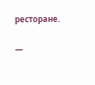ресторане.

—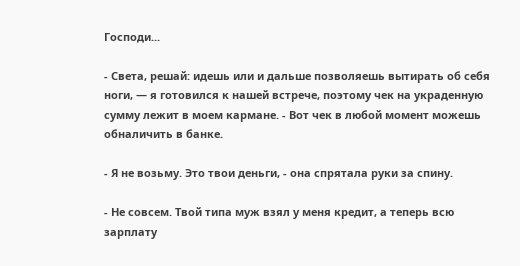Господи...

- Света, решай: идешь или и дальше позволяешь вытирать об себя ноги, — я готовился к нашей встрече, поэтому чек на украденную сумму лежит в моем кармане. - Вот чек в любой момент можешь обналичить в банке.

- Я не возьму. Это твои деньги, - она спрятала руки за спину.

- Не совсем. Твой типа муж взял у меня кредит, а теперь всю зарплату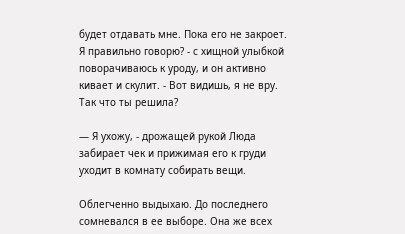будет отдавать мне. Пока его не закроет. Я правильно говорю? - с хищной улыбкой поворачиваюсь к уроду, и он активно кивает и скулит. - Вот видишь, я не вру. Так что ты решила?

— Я ухожу, - дрожащей рукой Люда забирает чек и прижимая его к груди уходит в комнату собирать вещи.

Облегченно выдыхаю. До последнего сомневался в ее выборе. Она же всех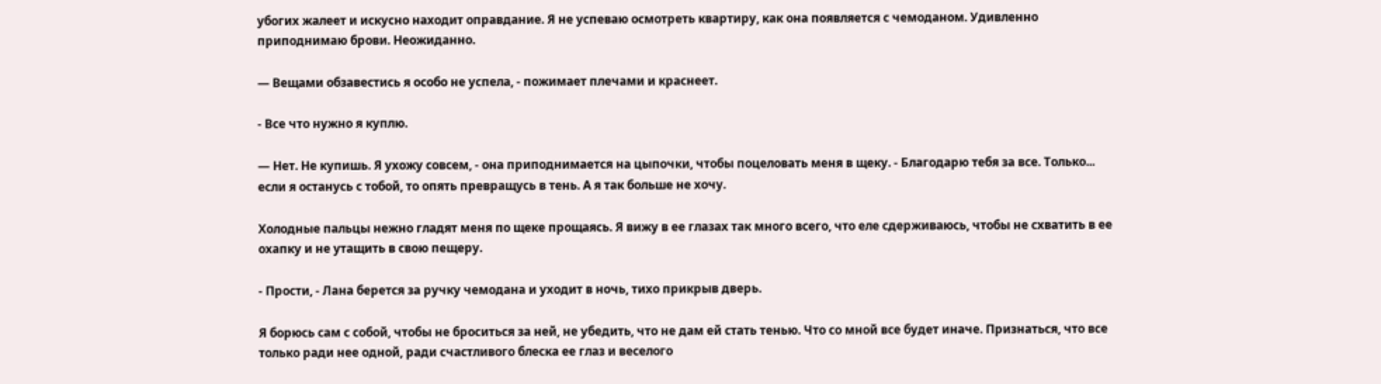убогих жалеет и искусно находит оправдание. Я не успеваю осмотреть квартиру, как она появляется с чемоданом. Удивленно приподнимаю брови. Неожиданно.

— Вещами обзавестись я особо не успела, - пожимает плечами и краснеет.

- Все что нужно я куплю.

— Нет. Не купишь. Я ухожу совсем, - она приподнимается на цыпочки, чтобы поцеловать меня в щеку. - Благодарю тебя за все. Только... если я останусь с тобой, то опять превращусь в тень. А я так больше не хочу.

Холодные пальцы нежно гладят меня по щеке прощаясь. Я вижу в ее глазах так много всего, что еле сдерживаюсь, чтобы не схватить в ее охапку и не утащить в свою пещеру.

- Прости, - Лана берется за ручку чемодана и уходит в ночь, тихо прикрыв дверь.

Я борюсь сам с собой, чтобы не броситься за ней, не убедить, что не дам ей стать тенью. Что со мной все будет иначе. Признаться, что все только ради нее одной, ради счастливого блеска ее глаз и веселого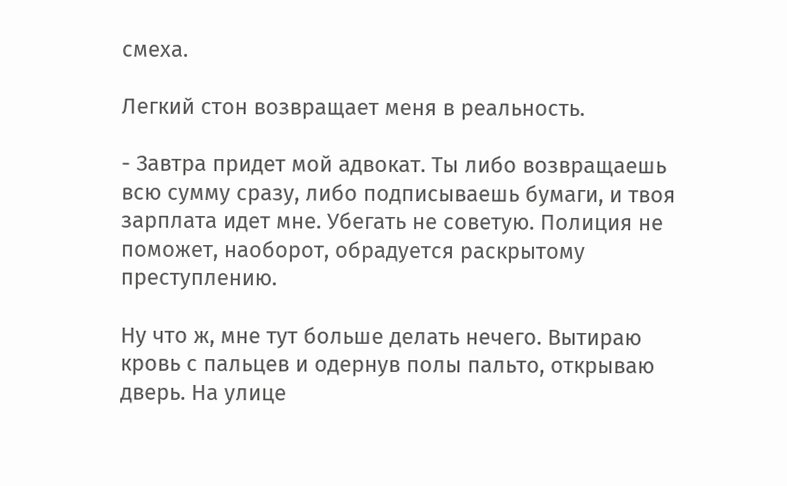смеха.

Легкий стон возвращает меня в реальность.

- Завтра придет мой адвокат. Ты либо возвращаешь всю сумму сразу, либо подписываешь бумаги, и твоя зарплата идет мне. Убегать не советую. Полиция не поможет, наоборот, обрадуется раскрытому преступлению.

Ну что ж, мне тут больше делать нечего. Вытираю кровь с пальцев и одернув полы пальто, открываю дверь. На улице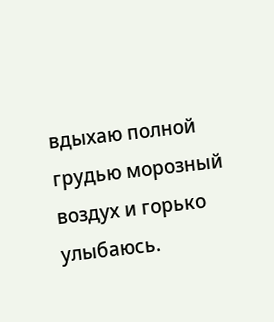вдыхаю полной грудью морозный воздух и горько улыбаюсь.